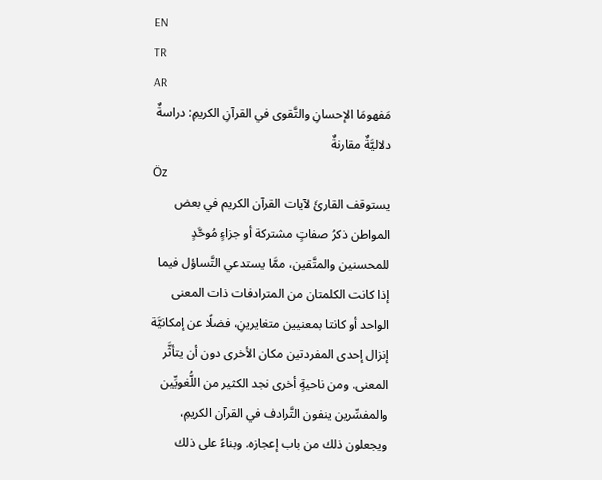EN
TR
AR
مَفهومَا الإحسانِ والتَّقوى في القرآنِ الكريمِ: دراسةٌ دلاليَّةٌ مقارنةٌ
Öz
يستوقف القارئَ لآيات القرآن الكريم في بعض المواطن ذكرُ صفاتٍ مشتركة أو جزاءٍ مُوحَّدٍ للمحسنين والمتَّقين، ممَّا يستدعي التَّساؤل فيما إذا كانت الكلمتان من المترادفات ذات المعنى الواحد أو كانتا بمعنيين متغايرينِ، فضلًا عن إمكانيَّة إنزال إحدى المفردتين مكان الأخرى دون أن يتأثَّر المعنى. ومن ناحيةٍ أخرى نجد الكثير من اللُّغويِّين والمفسِّرين ينفون التَّرادف في القرآن الكريمِ، ويجعلون ذلك من باب إعجازه. وبناءً على ذلك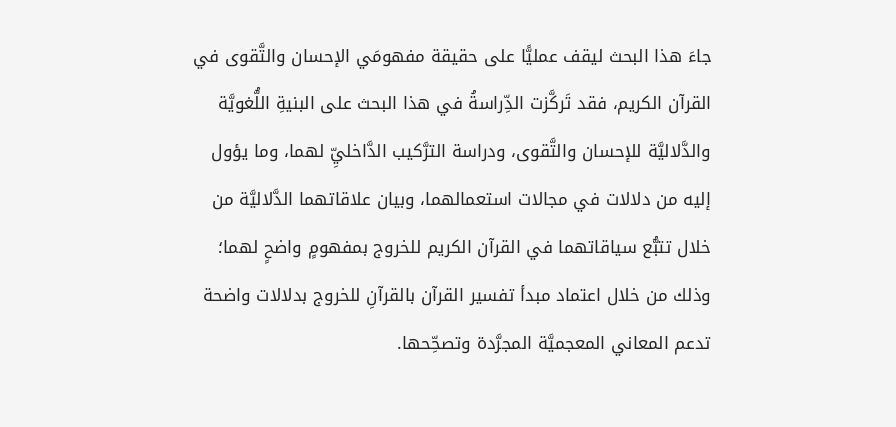جاءَ هذا البحث ليقف عمليًّا على حقيقة مفهومَي الإحسان والتَّقوى في القرآن الكريم، فقد تَركَّزت الدِّراسةُ في هذا البحث على البنيةِ اللُّغويَّة والدَّلاليَّة للإحسان والتَّقوى، ودراسة الترَّكيب الدَّاخليِّ لهما، وما يؤول إليه من دلالات في مجالات استعمالهما، وبيان علاقاتهما الدَّلاليَّة من خلال تتبُّع سياقاتهما في القرآن الكريم للخروج بمفهومٍ واضحٍ لهما؛ وذلك من خلال اعتماد مبدأ تفسير القرآن بالقرآنِ للخروج بدلالات واضحة تدعم المعاني المعجميَّة المجرَّدة وتصحِّحها.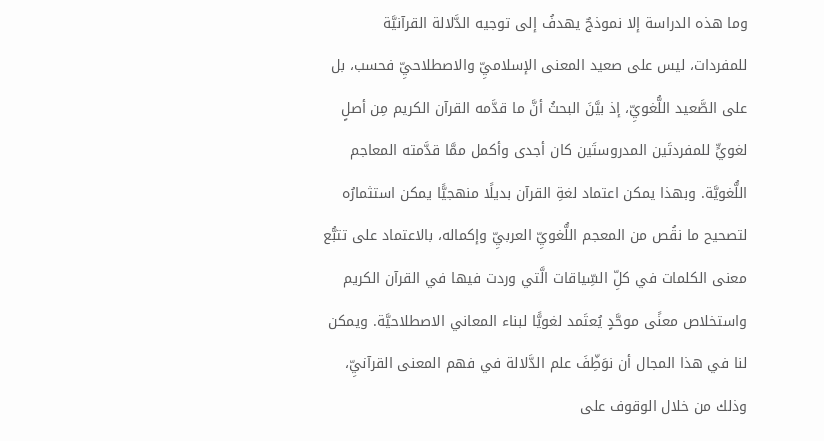وما هذه الدراسة إلا نموذجٌ يهدفُ إلى توجيه الدَّلالة القرآنيَّة للمفردات، ليس على صعيد المعنى الإسلاميِّ والاصطلاحيِّ فحسب، بل على الصَّعيد اللُّغويِّ، إذ بيَّنَ البحثُ أنَّ ما قدَّمه القرآن الكريم مِن أصلٍ لغويٍّ للمفردتَين المدروستَين كان أجدى وأكمل ممَّا قدَّمته المعاجم اللُّغويَّة. وبهذا يمكن اعتماد لغةِ القرآن بديلًا منهجيًّا يمكن استثمارُه لتصحيح ما نقُص من المعجم اللُّغويِّ العربيِّ وإكماله، بالاعتماد على تتبُّع معنى الكلمات في كلِّ السِّياقات الَّتي وردت فيها في القرآن الكريم واستخلاص معنًى موحَّدٍ يُعتَمد لغويًّا لبناء المعاني الاصطلاحيَّة. ويمكن لنا في هذا المجال أن نوَظِّفَ علم الدَّلالة في فهم المعنى القرآنيِّ، وذلك من خلال الوقوف على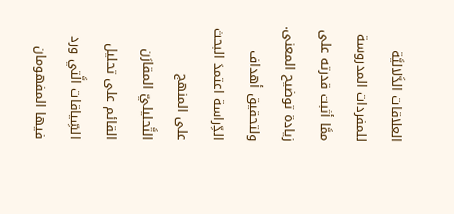العلاقات الدَّلاليَّة للمفردات المدروسة ممَّا أثبت قدرته على زيادة توضيح المعنى. ولتحقيق أهداف الدِّراسة اعتمدَ البحث على المنهج التَّحليليّ المقارَن القائم على تحليل السِّياقات الَّتي ورد فيها المفهومان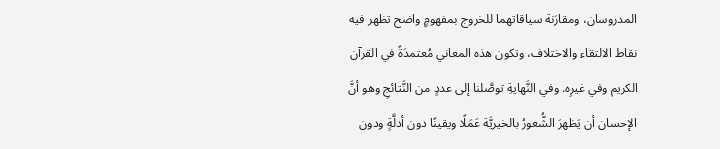المدروسان، ومقارَنة سياقاتهما للخروج بمفهومٍ واضح تظهر فيه نقاط الالتقاء والاختلاف، وتكون هذه المعاني مُعتمدَةً في القرآن الكريم وفي غيرِه. وفي النَّهايةِ توصَّلنا إلى عددٍ من النَّتائجِ وهو أنَّ الإحسان أن يَظهرَ الشُّعورُ بالخيريَّة عَمَلًا ويقينًا دون أدلَّةٍ ودون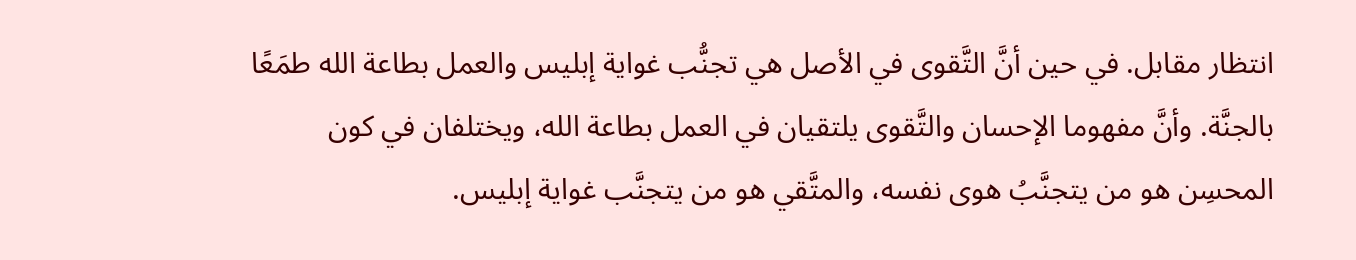انتظار مقابل. في حين أنَّ التَّقوى في الأصل هي تجنُّب غواية إبليس والعمل بطاعة الله طمَعًا بالجنَّة. وأنَّ مفهوما الإحسان والتَّقوى يلتقيان في العمل بطاعة الله، ويختلفان في كون المحسِن هو من يتجنَّبُ هوى نفسه، والمتَّقي هو من يتجنَّب غواية إبليس.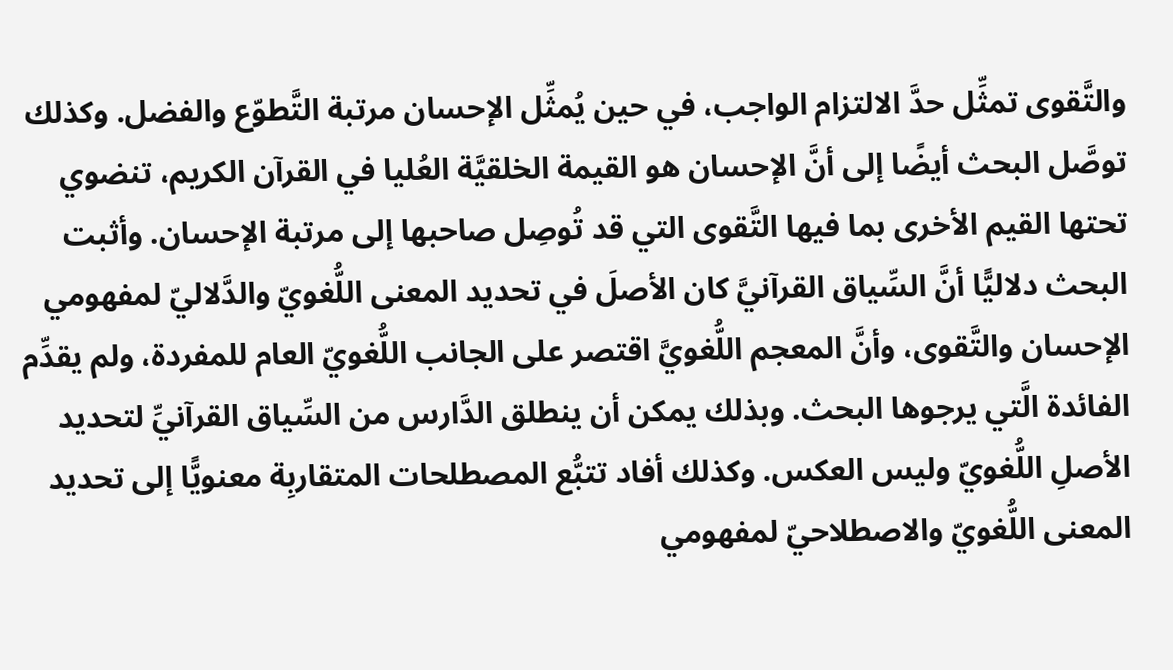والتَّقوى تمثِّل حدَّ الالتزام الواجب، في حين يُمثِّل الإحسان مرتبة التَّطوّع والفضل. وكذلك توصَّل البحث أيضًا إلى أنَّ الإحسان هو القيمة الخلقيَّة العُليا في القرآن الكريم، تنضوي تحتها القيم الأخرى بما فيها التَّقوى التي قد تُوصِل صاحبها إلى مرتبة الإحسان. وأثبت البحث دلاليًّا أنَّ السِّياق القرآنيَّ كان الأصلَ في تحديد المعنى اللُّغويّ والدَّلاليّ لمفهومي الإحسان والتَّقوى، وأنَّ المعجم اللُّغويَّ اقتصر على الجانب اللُّغويّ العام للمفردة، ولم يقدِّم الفائدة الَّتي يرجوها البحث. وبذلك يمكن أن ينطلق الدَّارس من السِّياق القرآنيِّ لتحديد الأصلِ اللُّغويّ وليس العكس. وكذلك أفاد تتبُّع المصطلحات المتقاربِة معنويًّا إلى تحديد المعنى اللُّغويّ والاصطلاحيّ لمفهومي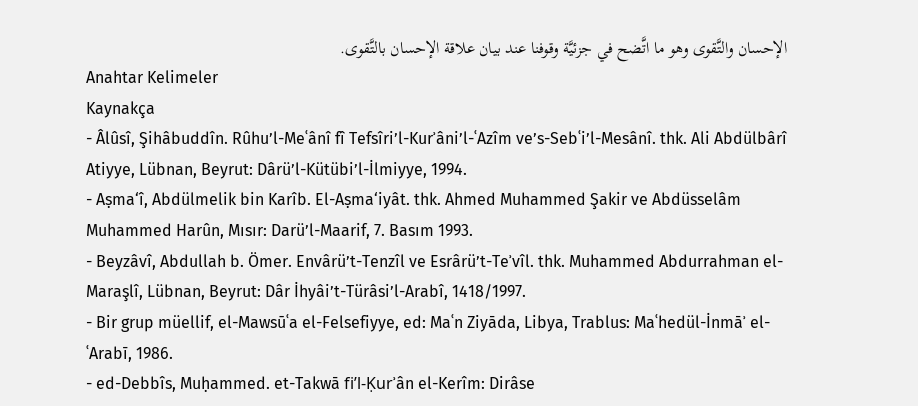الإحسان والتَّقوى وهو ما اتَّضح في جزئيَّة وقوفنا عند بيان علاقة الإحسان بالتَّقوى.
Anahtar Kelimeler
Kaynakça
- Âlûsî, Şihâbuddîn. Rûhu’l-Meʿânî fî Tefsîri’l-Kurʾâni’l-ʿAzîm ve’s-Sebʿi’l-Mesânî. thk. Ali Abdülbârî Atiyye, Lübnan, Beyrut: Dârü’l-Kütübi’l-İlmiyye, 1994.
- Aṣma‘î, Abdülmelik bin Karîb. El-Aṣma‘iyât. thk. Ahmed Muhammed Şakir ve Abdüsselâm Muhammed Harûn, Mısır: Darü’l-Maarif, 7. Basım 1993.
- Beyzâvî, Abdullah b. Ömer. Envârü’t-Tenzîl ve Esrârü’t-Teʾvîl. thk. Muhammed Abdurrahman el-Maraşlî, Lübnan, Beyrut: Dâr İhyâi’t-Türâsi’l-Arabî, 1418/1997.
- Bir grup müellif, el-Mawsūʿa el-Felsefiyye, ed: Maʿn Ziyāda, Libya, Trablus: Maʿhedül-İnmāʾ el-ʿArabī, 1986.
- ed-Debbîs, Muḥammed. et-Takwā fi’l-Ḳurʾân el-Kerîm: Dirâse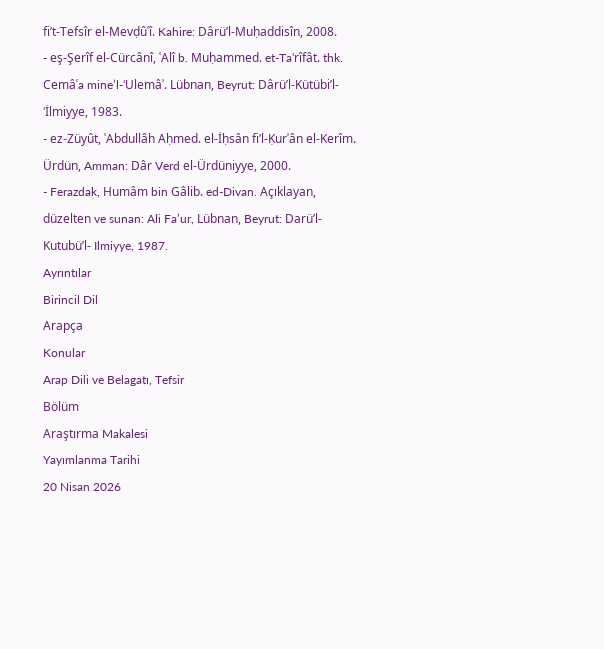fi’t-Tefsîr el-Mevḍûʿî. Kahire: Dârü’l-Muḥaddisîn, 2008.
- eş-Şerîf el-Cürcânî, ʿAlî b. Muḥammed. et-Taʿrîfât. thk. Cemâʿa mine’l-ʿUlemâʾ. Lübnan, Beyrut: Dârü’l-Kütübi’l- ʿİlmiyye, 1983.
- ez-Züyût, ʿAbdullâh Aḥmed. el-İḥsân fi’l-Ḳurʾân el-Kerîm. Ürdün, Amman: Dâr Verd el-Ürdüniyye, 2000.
- Ferazdak, Humâm bin Gâlib. ed-Divan. Açıklayan, düzelten ve sunan: Ali Fa’ur, Lübnan, Beyrut: Darü’l-Kutubü’l- Ilmiyye, 1987.
Ayrıntılar
Birincil Dil
Arapça
Konular
Arap Dili ve Belagatı, Tefsir
Bölüm
Araştırma Makalesi
Yayımlanma Tarihi
20 Nisan 2026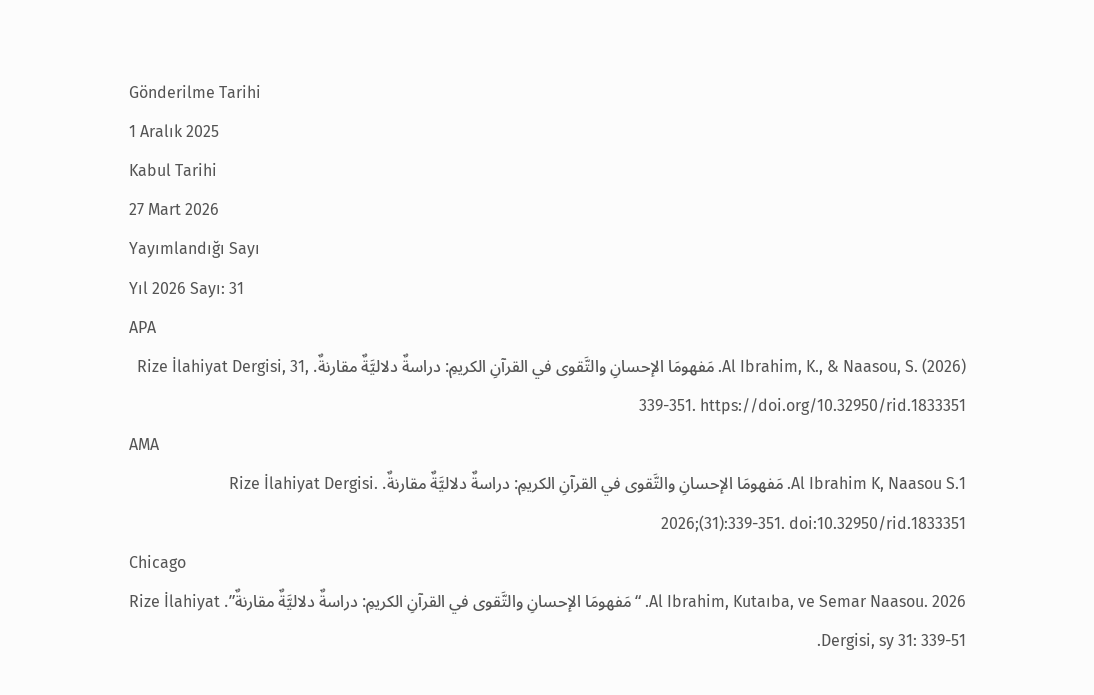Gönderilme Tarihi
1 Aralık 2025
Kabul Tarihi
27 Mart 2026
Yayımlandığı Sayı
Yıl 2026 Sayı: 31
APA
Al Ibrahim, K., & Naasou, S. (2026). مَفهومَا الإحسانِ والتَّقوى في القرآنِ الكريمِ: دراسةٌ دلاليَّةٌ مقارنةٌ. Rize İlahiyat Dergisi, 31, 339-351. https://doi.org/10.32950/rid.1833351
AMA
1.Al Ibrahim K, Naasou S. مَفهومَا الإحسانِ والتَّقوى في القرآنِ الكريمِ: دراسةٌ دلاليَّةٌ مقارنةٌ. Rize İlahiyat Dergisi. 2026;(31):339-351. doi:10.32950/rid.1833351
Chicago
Al Ibrahim, Kutaıba, ve Semar Naasou. 2026. “مَفهومَا الإحسانِ والتَّقوى في القرآنِ الكريمِ: دراسةٌ دلاليَّةٌ مقارنةٌ”. Rize İlahiyat Dergisi, sy 31: 339-51.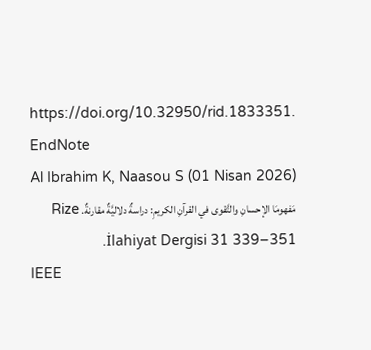https://doi.org/10.32950/rid.1833351.
EndNote
Al Ibrahim K, Naasou S (01 Nisan 2026) مَفهومَا الإحسانِ والتَّقوى في القرآنِ الكريمِ: دراسةٌ دلاليَّةٌ مقارنةٌ. Rize İlahiyat Dergisi 31 339–351.
IEEE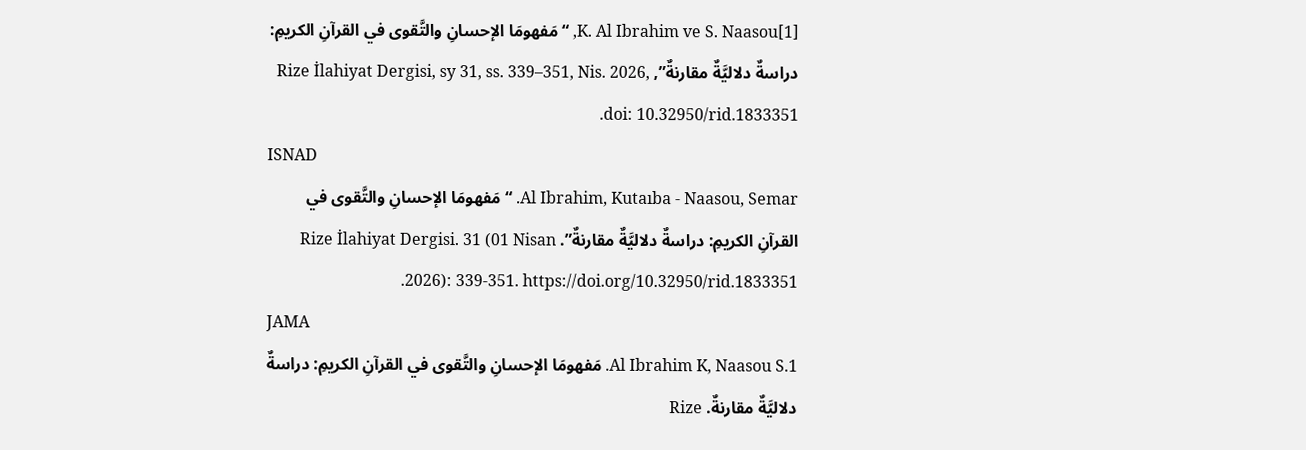[1]K. Al Ibrahim ve S. Naasou, “مَفهومَا الإحسانِ والتَّقوى في القرآنِ الكريمِ: دراسةٌ دلاليَّةٌ مقارنةٌ”, Rize İlahiyat Dergisi, sy 31, ss. 339–351, Nis. 2026, doi: 10.32950/rid.1833351.
ISNAD
Al Ibrahim, Kutaıba - Naasou, Semar. “مَفهومَا الإحسانِ والتَّقوى في القرآنِ الكريمِ: دراسةٌ دلاليَّةٌ مقارنةٌ”. Rize İlahiyat Dergisi. 31 (01 Nisan 2026): 339-351. https://doi.org/10.32950/rid.1833351.
JAMA
1.Al Ibrahim K, Naasou S. مَفهومَا الإحسانِ والتَّقوى في القرآنِ الكريمِ: دراسةٌ دلاليَّةٌ مقارنةٌ. Rize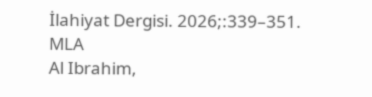İlahiyat Dergisi. 2026;:339–351.
MLA
Al Ibrahim,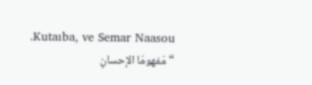Kutaıba, ve Semar Naasou. “مَفهومَا الإحسانِ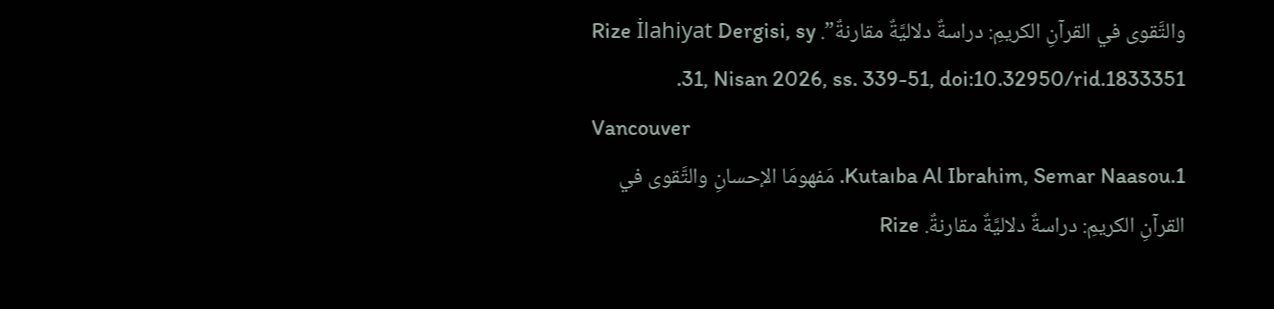والتَّقوى في القرآنِ الكريمِ: دراسةٌ دلاليَّةٌ مقارنةٌ”. Rize İlahiyat Dergisi, sy 31, Nisan 2026, ss. 339-51, doi:10.32950/rid.1833351.
Vancouver
1.Kutaıba Al Ibrahim, Semar Naasou. مَفهومَا الإحسانِ والتَّقوى في القرآنِ الكريمِ: دراسةٌ دلاليَّةٌ مقارنةٌ. Rize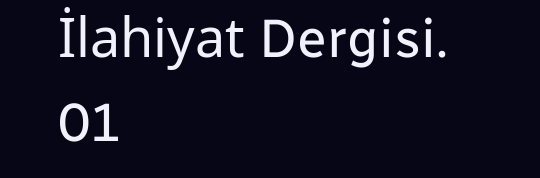İlahiyat Dergisi. 01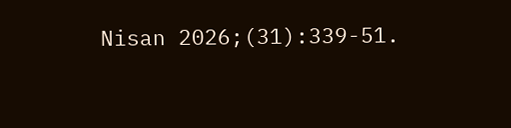Nisan 2026;(31):339-51.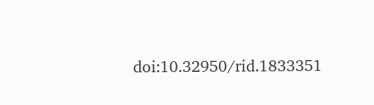doi:10.32950/rid.1833351